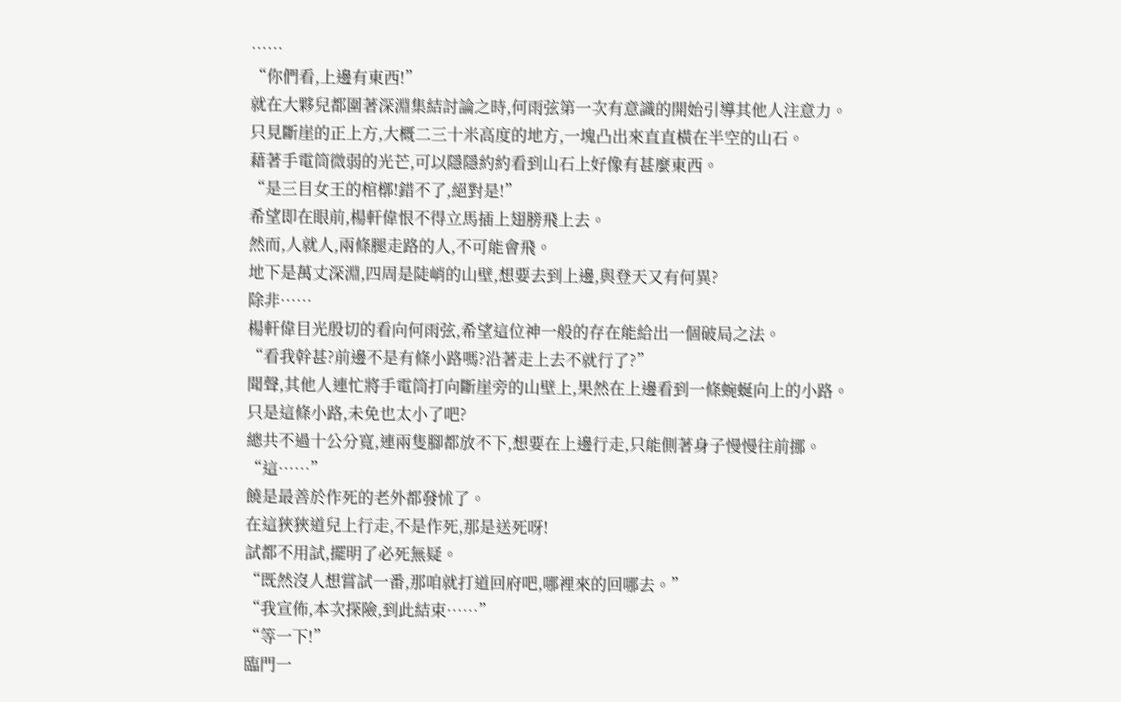……
“你們看,上邊有東西!”
就在大夥兒都圍著深淵集結討論之時,何雨弦第一次有意識的開始引導其他人注意力。
只見斷崖的正上方,大概二三十米高度的地方,一塊凸出來直直橫在半空的山石。
藉著手電筒微弱的光芒,可以隱隱約約看到山石上好像有甚麼東西。
“是三目女王的棺槨!錯不了,絕對是!”
希望即在眼前,楊軒偉恨不得立馬插上翅膀飛上去。
然而,人就人,兩條腿走路的人,不可能會飛。
地下是萬丈深淵,四周是陡峭的山壁,想要去到上邊,與登天又有何異?
除非……
楊軒偉目光殷切的看向何雨弦,希望這位神一般的存在能給出一個破局之法。
“看我幹甚?前邊不是有條小路嗎?沿著走上去不就行了?”
聞聲,其他人連忙將手電筒打向斷崖旁的山壁上,果然在上邊看到一條蜿蜒向上的小路。
只是這條小路,未免也太小了吧?
總共不過十公分寬,連兩隻腳都放不下,想要在上邊行走,只能側著身子慢慢往前挪。
“這……”
饒是最善於作死的老外都發怵了。
在這狹狹道兒上行走,不是作死,那是送死呀!
試都不用試,擺明了必死無疑。
“既然沒人想嘗試一番,那咱就打道回府吧,哪裡來的回哪去。”
“我宣佈,本次探險,到此結束……”
“等一下!”
臨門一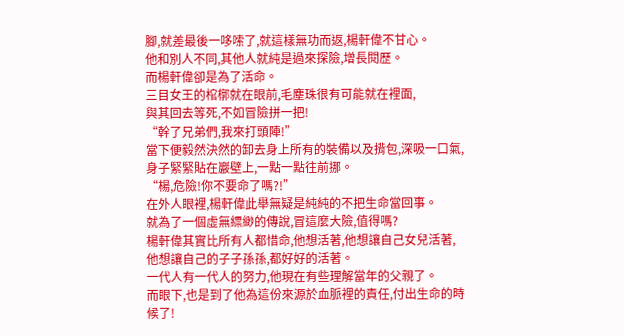腳,就差最後一哆嗦了,就這樣無功而返,楊軒偉不甘心。
他和別人不同,其他人就純是過來探險,增長閱歷。
而楊軒偉卻是為了活命。
三目女王的棺槨就在眼前,毛塵珠很有可能就在裡面,
與其回去等死,不如冒險拼一把!
“幹了兄弟們,我來打頭陣!”
當下便毅然決然的卸去身上所有的裝備以及揹包,深吸一口氣,身子緊緊貼在巖壁上,一點一點往前挪。
“楊,危險!你不要命了嗎?!”
在外人眼裡,楊軒偉此舉無疑是純純的不把生命當回事。
就為了一個虛無縹緲的傳說,冒這麼大險,值得嗎?
楊軒偉其實比所有人都惜命,他想活著,他想讓自己女兒活著,他想讓自己的子子孫孫,都好好的活著。
一代人有一代人的努力,他現在有些理解當年的父親了。
而眼下,也是到了他為這份來源於血脈裡的責任,付出生命的時候了!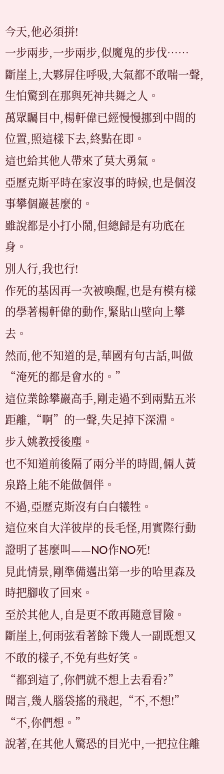今天,他必須拼!
一步兩步,一步兩步,似魔鬼的步伐……
斷崖上,大夥屏住呼吸,大氣都不敢喘一聲,生怕驚到在那與死神共舞之人。
萬眾矚目中,楊軒偉已經慢慢挪到中間的位置,照這樣下去,終點在即。
這也給其他人帶來了莫大勇氣。
亞歷克斯平時在家沒事的時候,也是個沒事攀個巖甚麼的。
雖說都是小打小鬧,但總歸是有功底在身。
別人行,我也行!
作死的基因再一次被喚醒,也是有模有樣的學著楊軒偉的動作,緊貼山壁向上攀去。
然而,他不知道的是,華國有句古話,叫做“淹死的都是會水的。”
這位業餘攀巖高手,剛走過不到兩點五米距離,“啊”的一聲,失足掉下深淵。
步入姚教授後塵。
也不知道前後隔了兩分半的時間,倆人黃泉路上能不能做個伴。
不過,亞歷克斯沒有白白犧牲。
這位來自大洋彼岸的長毛怪,用實際行動證明了甚麼叫——NO作NO死!
見此情景,剛準備邁出第一步的哈里森及時把腳收了回來。
至於其他人,自是更不敢再隨意冒險。
斷崖上,何雨弦看著餘下幾人一副既想又不敢的樣子,不免有些好笑。
“都到這了,你們就不想上去看看?”
聞言,幾人腦袋搖的飛起,“不,不想!”
“不,你們想。”
說著,在其他人驚恐的目光中,一把拉住離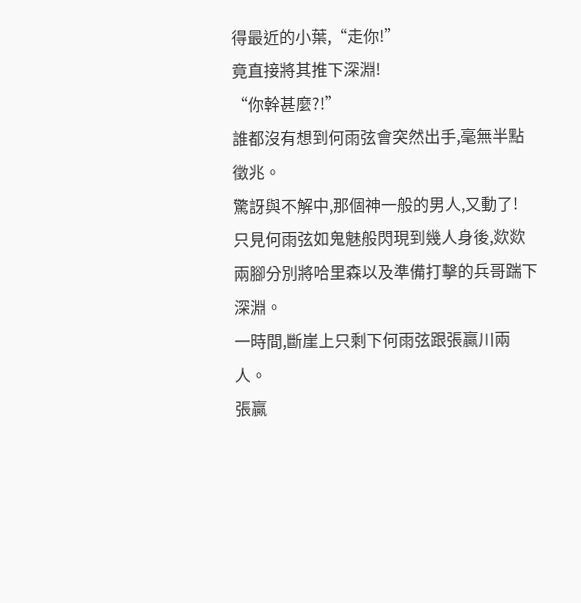得最近的小葉,“走你!”
竟直接將其推下深淵!
“你幹甚麼?!”
誰都沒有想到何雨弦會突然出手,毫無半點徵兆。
驚訝與不解中,那個神一般的男人,又動了!
只見何雨弦如鬼魅般閃現到幾人身後,欻欻兩腳分別將哈里森以及準備打擊的兵哥踹下深淵。
一時間,斷崖上只剩下何雨弦跟張贏川兩人。
張贏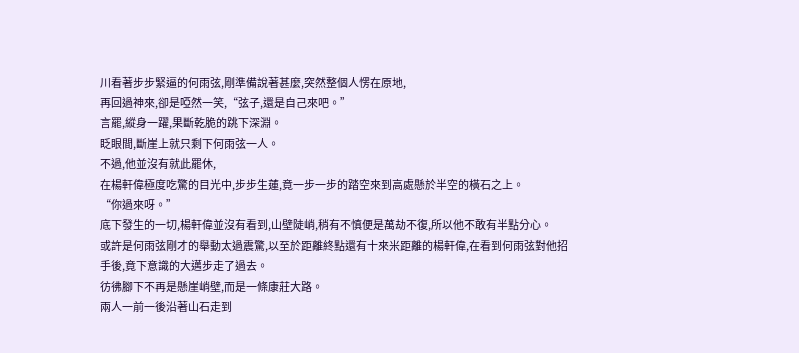川看著步步緊逼的何雨弦,剛準備說著甚麼,突然整個人愣在原地,
再回過神來,卻是啞然一笑,“弦子,還是自己來吧。”
言罷,縱身一躍,果斷乾脆的跳下深淵。
眨眼間,斷崖上就只剩下何雨弦一人。
不過,他並沒有就此罷休,
在楊軒偉極度吃驚的目光中,步步生蓮,竟一步一步的踏空來到高處懸於半空的橫石之上。
“你過來呀。”
底下發生的一切,楊軒偉並沒有看到,山壁陡峭,稍有不慎便是萬劫不復,所以他不敢有半點分心。
或許是何雨弦剛才的舉動太過震驚,以至於距離終點還有十來米距離的楊軒偉,在看到何雨弦對他招手後,竟下意識的大邁步走了過去。
彷彿腳下不再是懸崖峭壁,而是一條康莊大路。
兩人一前一後沿著山石走到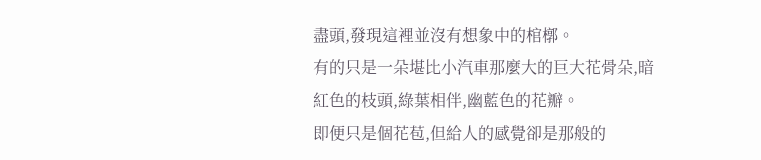盡頭,發現這裡並沒有想象中的棺槨。
有的只是一朵堪比小汽車那麼大的巨大花骨朵,暗紅色的枝頭,綠葉相伴,幽藍色的花瓣。
即便只是個花苞,但給人的感覺卻是那般的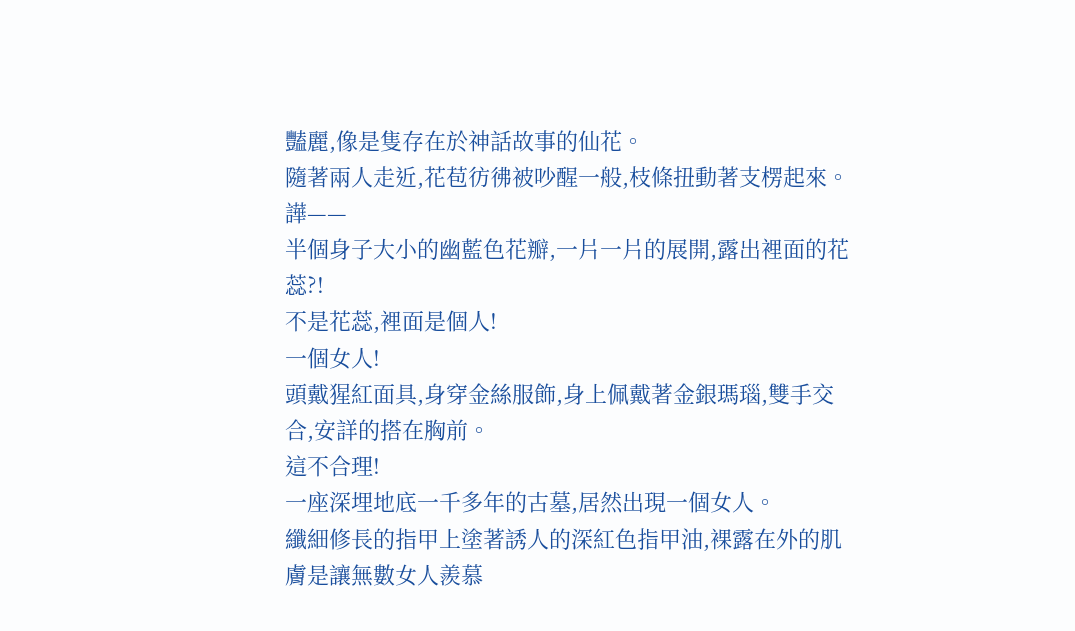豔麗,像是隻存在於神話故事的仙花。
隨著兩人走近,花苞彷彿被吵醒一般,枝條扭動著支楞起來。
譁——
半個身子大小的幽藍色花瓣,一片一片的展開,露出裡面的花蕊?!
不是花蕊,裡面是個人!
一個女人!
頭戴猩紅面具,身穿金絲服飾,身上佩戴著金銀瑪瑙,雙手交合,安詳的搭在胸前。
這不合理!
一座深埋地底一千多年的古墓,居然出現一個女人。
纖細修長的指甲上塗著誘人的深紅色指甲油,裸露在外的肌膚是讓無數女人羨慕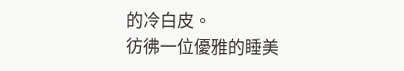的冷白皮。
彷彿一位優雅的睡美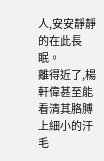人,安安靜靜的在此長眠。
離得近了,楊軒偉甚至能看清其胳膊上細小的汗毛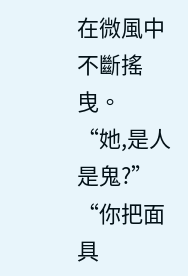在微風中不斷搖曳。
“她,是人是鬼?”
“你把面具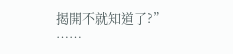揭開不就知道了?”
……